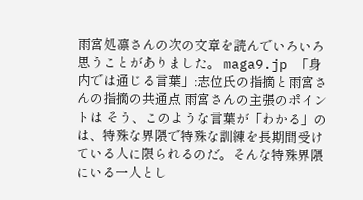雨宮処凛さんの次の文章を読んでいろいろ思うことがありました。 maga9.jp 「身内では通じる言葉」:志位氏の指摘と雨宮さんの指摘の共通点 雨宮さんの主張のポイントは そう、このような言葉が「わかる」のは、特殊な界隈で特殊な訓練を長期間受けている人に限られるのだ。そんな特殊界隈にいる一人とし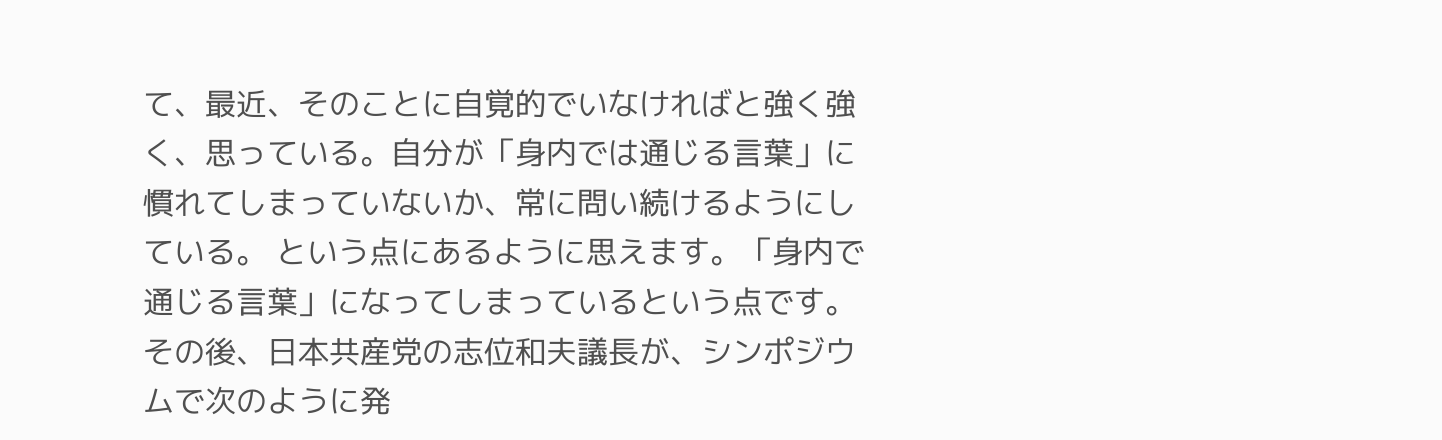て、最近、そのことに自覚的でいなければと強く強く、思っている。自分が「身内では通じる言葉」に慣れてしまっていないか、常に問い続けるようにしている。 という点にあるように思えます。「身内で通じる言葉」になってしまっているという点です。 その後、日本共産党の志位和夫議長が、シンポジウムで次のように発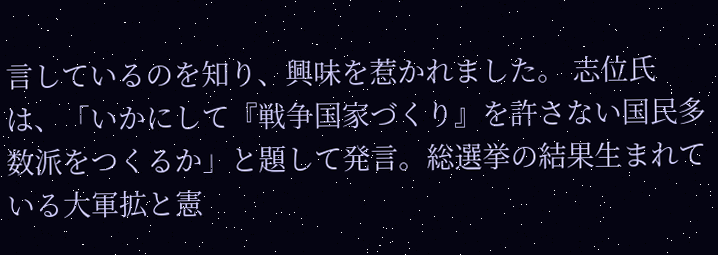言しているのを知り、興味を惹かれました。 志位氏は、「いかにして『戦争国家づくり』を許さない国民多数派をつくるか」と題して発言。総選挙の結果生まれている大軍拡と憲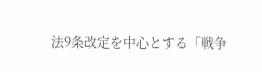法9条改定を中心とする「戦争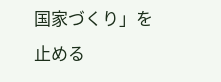国家づくり」を止める